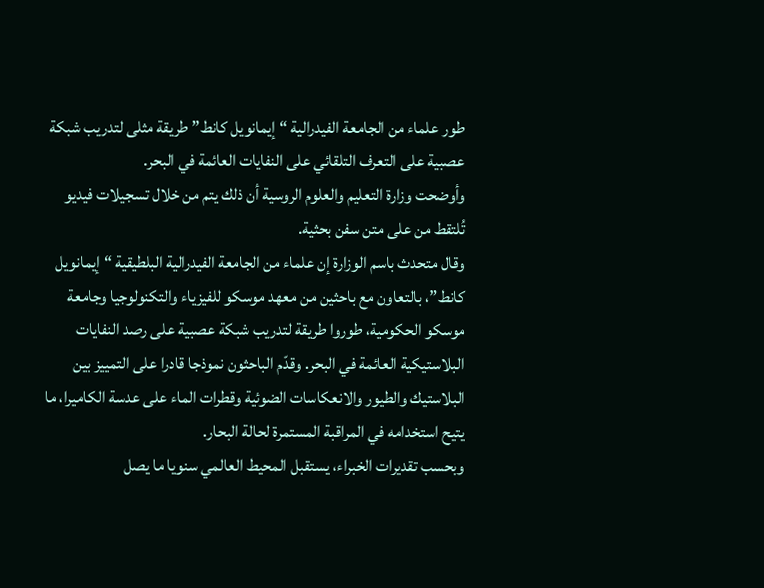طور علماء من الجامعة الفيدرالية “إيمانويل كانط” طريقة مثلى لتدريب شبكة عصبية على التعرف التلقائي على النفايات العائمة في البحر.
وأوضحت وزارة التعليم والعلوم الروسية أن ذلك يتم من خلال تسجيلات فيديو تُلتقط من على متن سفن بحثية.
وقال متحدث باسم الوزارة إن علماء من الجامعة الفيدرالية البلطيقية “إيمانويل كانط”، بالتعاون مع باحثين من معهد موسكو للفيزياء والتكنولوجيا وجامعة موسكو الحكومية، طوروا طريقة لتدريب شبكة عصبية على رصد النفايات البلاستيكية العائمة في البحر. وقدّم الباحثون نموذجا قادرا على التمييز بين البلاستيك والطيور والانعكاسات الضوئية وقطرات الماء على عدسة الكاميرا، ما يتيح استخدامه في المراقبة المستمرة لحالة البحار.
وبحسب تقديرات الخبراء، يستقبل المحيط العالمي سنويا ما يصل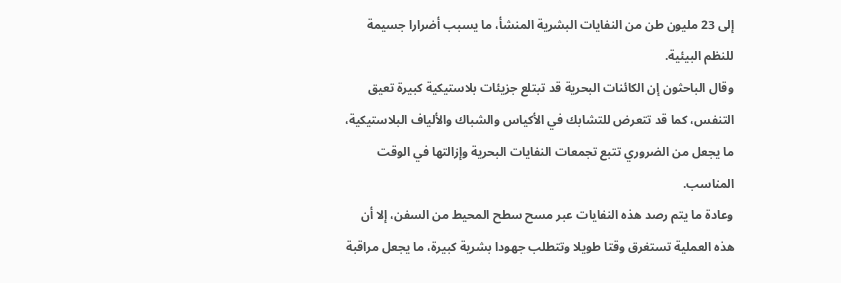إلى 23 مليون طن من النفايات البشرية المنشأ، ما يسبب أضرارا جسيمة للنظم البيئية.
وقال الباحثون إن الكائنات البحرية قد تبتلع جزيئات بلاستيكية كبيرة تعيق التنفس، كما قد تتعرض للتشابك في الأكياس والشباك والألياف البلاستيكية، ما يجعل من الضروري تتبع تجمعات النفايات البحرية وإزالتها في الوقت المناسب.
وعادة ما يتم رصد هذه النفايات عبر مسح سطح المحيط من السفن، إلا أن هذه العملية تستغرق وقتا طويلا وتتطلب جهودا بشرية كبيرة، ما يجعل مراقبة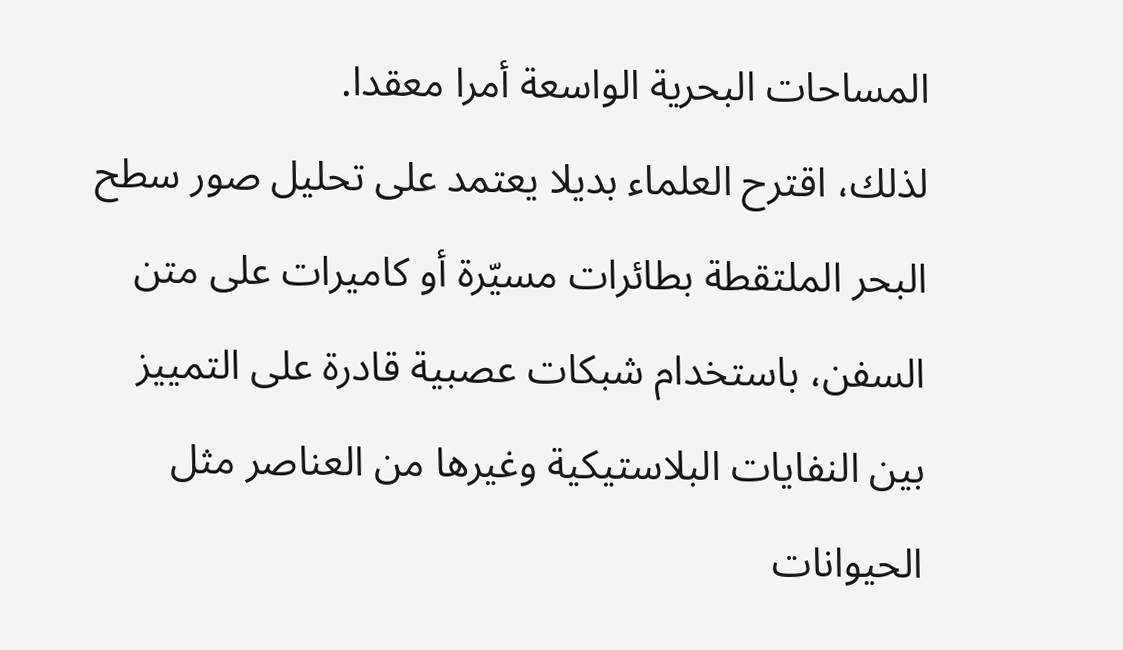المساحات البحرية الواسعة أمرا معقدا.
لذلك، اقترح العلماء بديلا يعتمد على تحليل صور سطح البحر الملتقطة بطائرات مسيّرة أو كاميرات على متن السفن، باستخدام شبكات عصبية قادرة على التمييز بين النفايات البلاستيكية وغيرها من العناصر مثل الحيوانات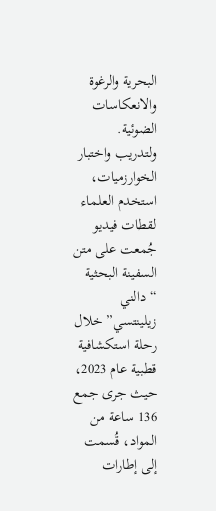البحرية والرغوة والانعكاسات الضوئية.
ولتدريب واختبار الخوارزميات، استخدم العلماء لقطات فيديو جُمعت على متن السفينة البحثية “دالني زيلينتسي” خلال رحلة استكشافية قطبية عام 2023، حيث جرى جمع 136 ساعة من المواد، قُسمت إلى إطارات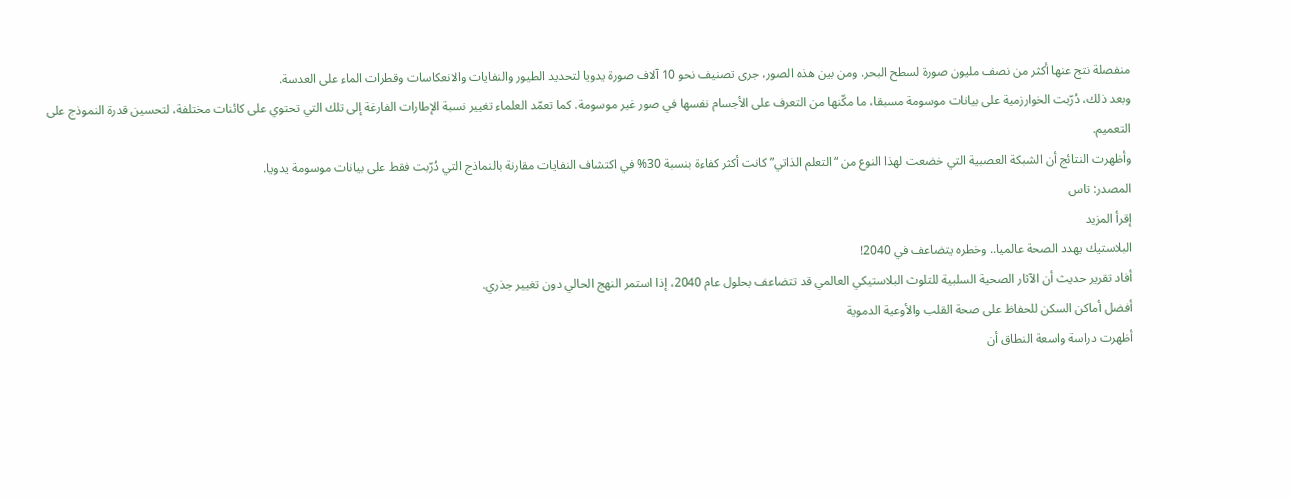منفصلة نتج عنها أكثر من نصف مليون صورة لسطح البحر. ومن بين هذه الصور، جرى تصنيف نحو 10 آلاف صورة يدويا لتحديد الطيور والنفايات والانعكاسات وقطرات الماء على العدسة.
وبعد ذلك، دُرّبت الخوارزمية على بيانات موسومة مسبقا، ما مكّنها من التعرف على الأجسام نفسها في صور غير موسومة. كما تعمّد العلماء تغيير نسبة الإطارات الفارغة إلى تلك التي تحتوي على كائنات مختلفة، لتحسين قدرة النموذج على التعميم.
وأظهرت النتائج أن الشبكة العصبية التي خضعت لهذا النوع من “التعلم الذاتي” كانت أكثر كفاءة بنسبة 30% في اكتشاف النفايات مقارنة بالنماذج التي دُرّبت فقط على بيانات موسومة يدويا.
المصدر: تاس
إقرأ المزيد
البلاستيك يهدد الصحة عالميا.. وخطره يتضاعف في 2040!
أفاد تقرير حديث أن الآثار الصحية السلبية للتلوث البلاستيكي العالمي قد تتضاعف بحلول عام 2040، إذا استمر النهج الحالي دون تغيير جذري.
أفضل أماكن السكن للحفاظ على صحة القلب والأوعية الدموية
أظهرت دراسة واسعة النطاق أن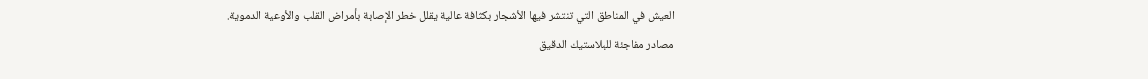العيش في المناطق التي تنتشر فيها الأشجار بكثافة عالية يقلل خطر الإصابة بأمراض القلب والأوعية الدموية.
مصادر مفاجئة للبلاستيك الدقيق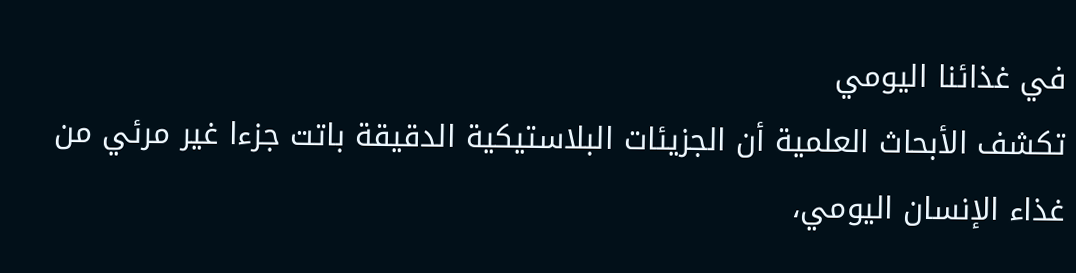في غذائنا اليومي
تكشف الأبحاث العلمية أن الجزيئات البلاستيكية الدقيقة باتت جزءا غير مرئي من غذاء الإنسان اليومي،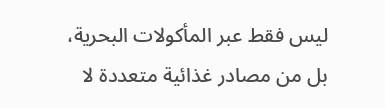ليس فقط عبر المأكولات البحرية، بل من مصادر غذائية متعددة لا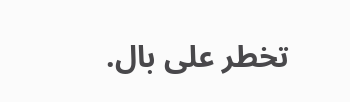تخطر على بال.